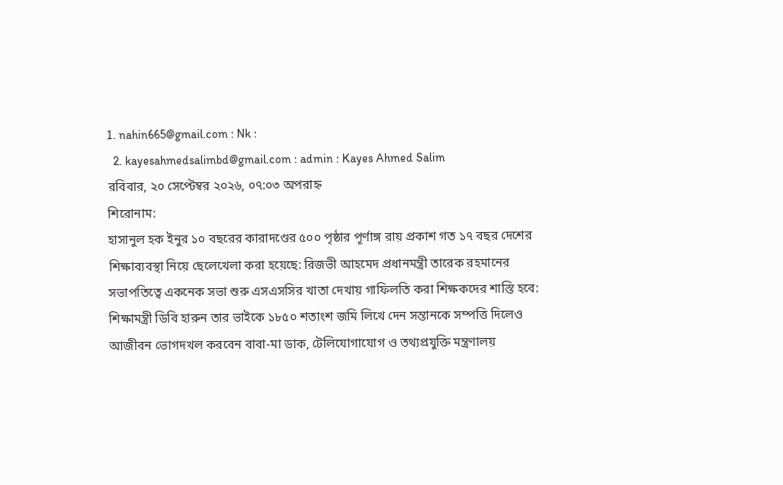1. nahin665@gmail.com : Nk :
  2. kayesahmedsalimbd@gmail.com : admin : Kayes Ahmed Salim
রবিবার, ২০ সেপ্টেম্বর ২০২৬, ০৭:০৩ অপরাহ্ন
শিরোনাম:
হাসানুল হক ইনুর ১০ বছরের কারাদণ্ডের ৫০০ পৃষ্ঠার পূর্ণাঙ্গ রায় প্রকাশ গত ১৭ বছর দেশের শিক্ষাব্যবস্থা নিয়ে ছেলেখেলা করা হয়েছে: রিজভী আহমেদ প্রধানমন্ত্রী তারেক রহমানের সভাপতিত্বে একনেক সভা শুরু এসএসসির খাতা দেখায় গাফিলতি করা শিক্ষকদের শাস্তি হবে: শিক্ষামন্ত্রী ডিবি হারুন তার ভাইকে ১৮৫০ শতাংশ জমি লিখে দেন সন্তানকে সম্পত্তি দিলেও আজীবন ভোগদখল করবেন বাবা-মা ডাক, টেলিযোগাযোগ ও তথ্যপ্রযুক্তি মন্ত্রণালয়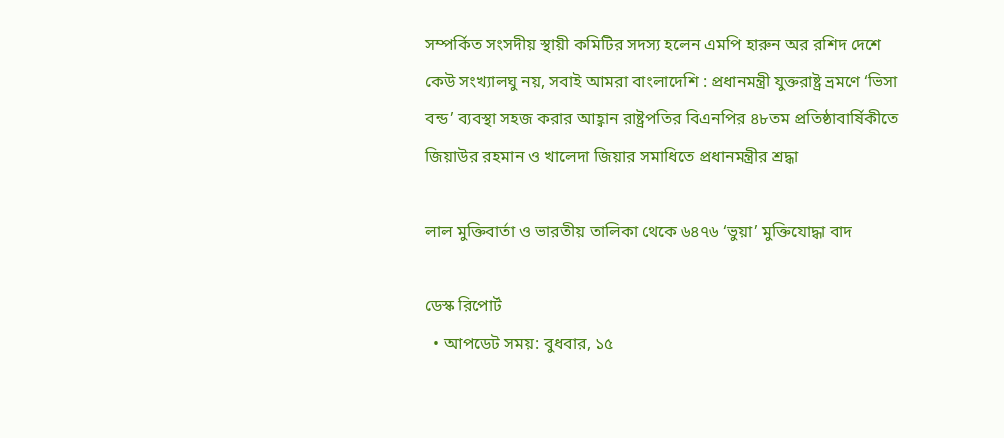সম্পর্কিত সংসদীয় স্থায়ী কমিটির সদস্য হলেন এমপি হারুন অর রশিদ দেশে কেউ সংখ্যালঘু নয়, সবাই আমরা বাংলাদেশি : প্রধানমন্ত্রী যুক্তরাষ্ট্র ভ্রমণে ‘ভিসা বন্ড’ ব্যবস্থা সহজ করার আহ্বান রাষ্ট্রপতির বিএনপির ৪৮তম প্রতিষ্ঠাবার্ষিকীতে জিয়াউর রহমান ও খালেদা জিয়ার সমাধিতে প্রধানমন্ত্রীর শ্রদ্ধা

লাল মুক্তিবার্তা ও ভারতীয় তালিকা থেকে ৬৪৭৬ ‘ভুয়া’ মুক্তিযোদ্ধা বাদ

ডেস্ক রিপোর্ট
  • আপডেট সময়: বুধবার, ১৫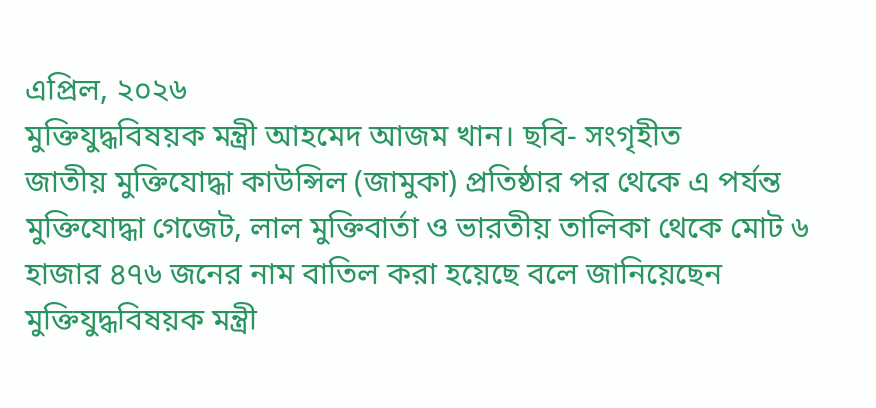এপ্রিল, ২০২৬
মুক্তিযুদ্ধবিষয়ক মন্ত্রী আহমেদ আজম খান। ছবি- সংগৃহীত
জাতীয় মুক্তিযোদ্ধা কাউন্সিল (জামুকা) প্রতিষ্ঠার পর থেকে এ পর্যন্ত মুক্তিযোদ্ধা গেজেট, লাল মুক্তিবার্তা ও ভারতীয় তালিকা থেকে মোট ৬ হাজার ৪৭৬ জনের নাম বাতিল করা হয়েছে বলে জানিয়েছেন মুক্তিযুদ্ধবিষয়ক মন্ত্রী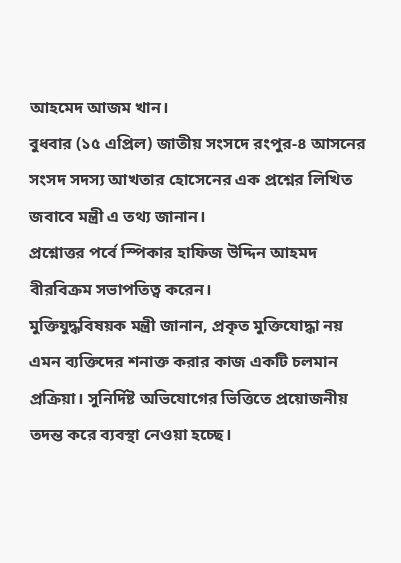আহমেদ আজম খান।
বুধবার (১৫ এপ্রিল) জাতীয় সংসদে রংপুর-৪ আসনের সংসদ সদস্য আখতার হোসেনের এক প্রশ্নের লিখিত জবাবে মন্ত্রী এ তথ্য জানান।
প্রশ্নোত্তর পর্বে স্পিকার হাফিজ উদ্দিন আহমদ বীরবিক্রম সভাপতিত্ব করেন।
মুক্তিযুদ্ধবিষয়ক মন্ত্রী জানান, প্রকৃত মুক্তিযোদ্ধা নয় এমন ব্যক্তিদের শনাক্ত করার কাজ একটি চলমান প্রক্রিয়া। সুনির্দিষ্ট অভিযোগের ভিত্তিতে প্রয়োজনীয় তদন্ত করে ব্যবস্থা নেওয়া হচ্ছে।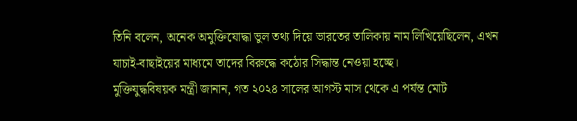তিনি বলেন, অনেক অমুক্তিযোদ্ধা ভুল তথ্য দিয়ে ভারতের তালিকায় নাম লিখিয়েছিলেন, এখন যাচাই-বাছাইয়ের মাধ্যমে তাদের বিরুদ্ধে কঠোর সিদ্ধান্ত নেওয়া হচ্ছে।
মুক্তিযুদ্ধবিষয়ক মন্ত্রী জানান, গত ২০২৪ সালের আগস্ট মাস থেকে এ পর্যন্ত মোট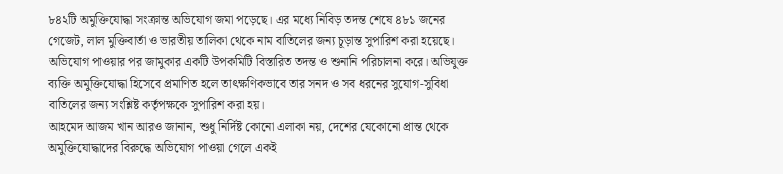৮৪২টি অমুক্তিযোদ্ধা সংক্রান্ত অভিযোগ জমা পড়েছে। এর মধ্যে নিবিড় তদন্ত শেষে ৪৮১ জনের গেজেট, লাল মুক্তিবার্তা ও ভারতীয় তালিকা থেকে নাম বাতিলের জন্য চূড়ান্ত সুপারিশ করা হয়েছে। অভিযোগ পাওয়ার পর জামুকার একটি উপকমিটি বিস্তারিত তদন্ত ও শুনানি পরিচালনা করে। অভিযুক্ত ব্যক্তি অমুক্তিযোদ্ধা হিসেবে প্রমাণিত হলে তাৎক্ষণিকভাবে তার সনদ ও সব ধরনের সুযোগ-সুবিধা বাতিলের জন্য সংশ্লিষ্ট কর্তৃপক্ষকে সুপারিশ করা হয়।
আহমেদ আজম খান আরও জানান, শুধু নির্দিষ্ট কোনো এলাকা নয়, দেশের যেকোনো প্রান্ত থেকে অমুক্তিযোদ্ধাদের বিরুদ্ধে অভিযোগ পাওয়া গেলে একই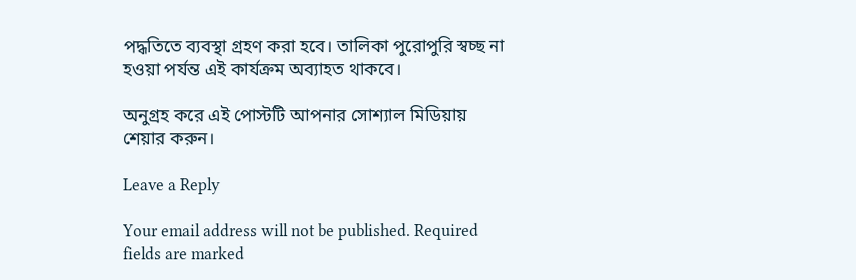পদ্ধতিতে ব্যবস্থা গ্রহণ করা হবে। তালিকা পুরোপুরি স্বচ্ছ না হওয়া পর্যন্ত এই কার্যক্রম অব্যাহত থাকবে।

অনুগ্রহ করে এই পোস্টটি আপনার সোশ্যাল মিডিয়ায় শেয়ার করুন।

Leave a Reply

Your email address will not be published. Required fields are marked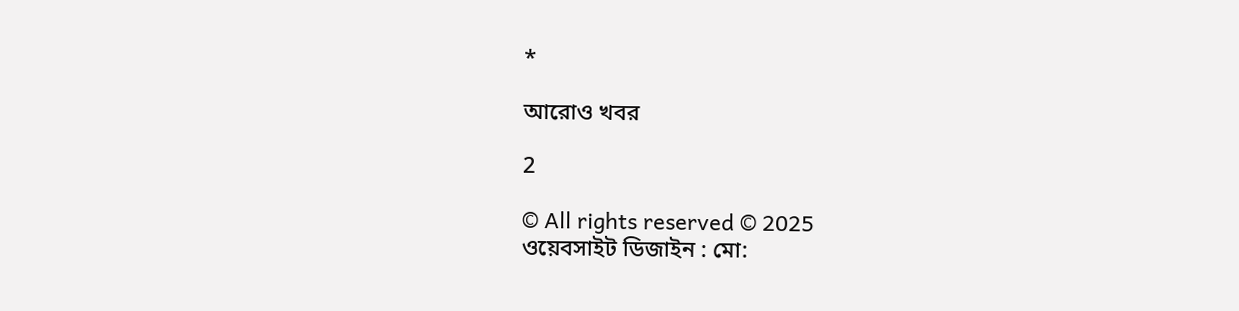*

আরোও খবর

2

© All rights reserved © 2025
ওয়েবসাইট ডিজাইন : মো: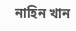নাহিন খান